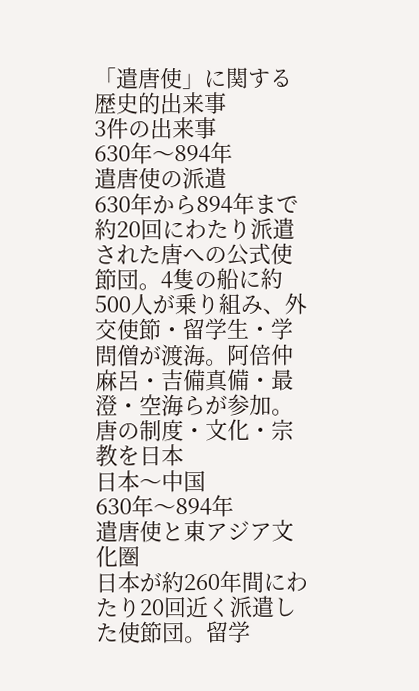「遣唐使」に関する歴史的出来事
3件の出来事
630年〜894年
遣唐使の派遣
630年から894年まで約20回にわたり派遣された唐への公式使節団。4隻の船に約500人が乗り組み、外交使節・留学生・学問僧が渡海。阿倍仲麻呂・吉備真備・最澄・空海らが参加。唐の制度・文化・宗教を日本
日本〜中国
630年〜894年
遣唐使と東アジア文化圏
日本が約260年間にわたり20回近く派遣した使節団。留学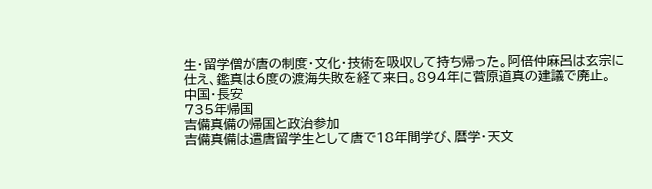生・留学僧が唐の制度・文化・技術を吸収して持ち帰った。阿倍仲麻呂は玄宗に仕え、鑑真は6度の渡海失敗を経て来日。894年に菅原道真の建議で廃止。
中国・長安
735年帰国
吉備真備の帰国と政治参加
吉備真備は遣唐留学生として唐で18年間学び、暦学・天文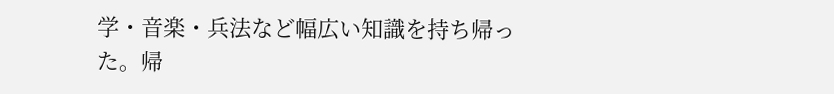学・音楽・兵法など幅広い知識を持ち帰った。帰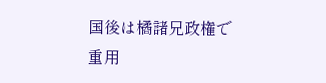国後は橘諸兄政権で重用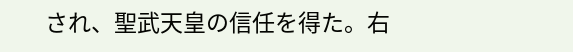され、聖武天皇の信任を得た。右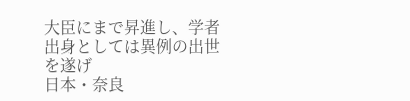大臣にまで昇進し、学者出身としては異例の出世を遂げ
日本・奈良